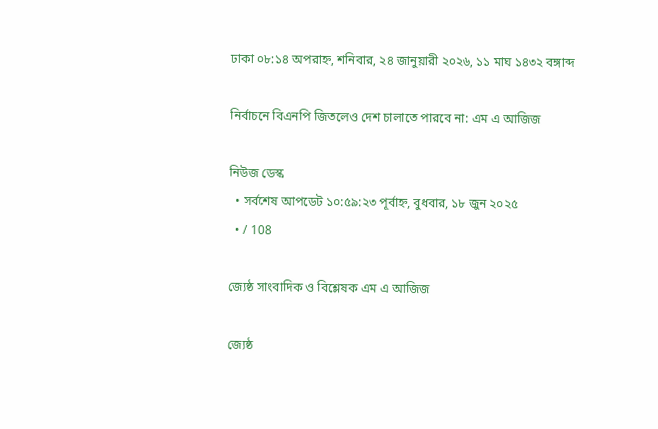ঢাকা ০৮:১৪ অপরাহ্ন, শনিবার, ২৪ জানুয়ারী ২০২৬, ১১ মাঘ ১৪৩২ বঙ্গাব্দ

নির্বাচনে বিএনপি জিতলেও দেশ চালাতে পারবে না: এম এ আজিজ

নিউজ ডেস্ক
  • সর্বশেষ আপডেট ১০:৫৯:২৩ পূর্বাহ্ন, বুধবার, ১৮ জুন ২০২৫
  • / 108

জ্যেষ্ঠ সাংবাদিক ও বিশ্লেষক এম এ আজিজ

জ্যেষ্ঠ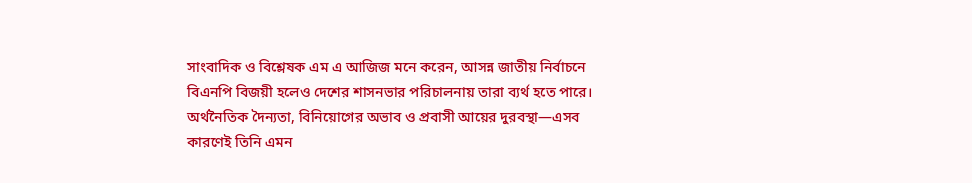সাংবাদিক ও বিশ্লেষক এম এ আজিজ মনে করেন, আসন্ন জাতীয় নির্বাচনে বিএনপি বিজয়ী হলেও দেশের শাসনভার পরিচালনায় তারা ব্যর্থ হতে পারে। অর্থনৈতিক দৈন্যতা, বিনিয়োগের অভাব ও প্রবাসী আয়ের দুরবস্থা—এসব কারণেই তিনি এমন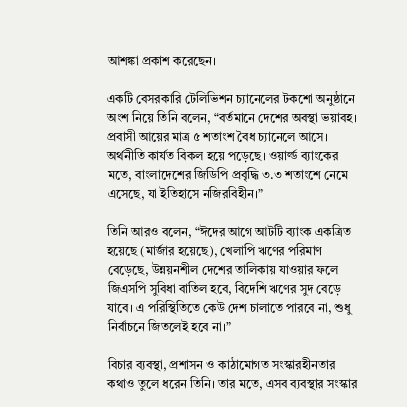আশঙ্কা প্রকাশ করেছেন।

একটি বেসরকারি টেলিভিশন চ্যানেলের টকশো অনুষ্ঠানে অংশ নিয়ে তিনি বলেন, “বর্তমানে দেশের অবস্থা ভয়াবহ। প্রবাসী আয়ের মাত্র ৫ শতাংশ বৈধ চ্যানেলে আসে। অর্থনীতি কার্যত বিকল হয়ে পড়েছে। ওয়ার্ল্ড ব্যাংকের মতে, বাংলাদেশের জিডিপি প্রবৃদ্ধি ৩.৩ শতাংশে নেমে এসেছে, যা ইতিহাসে নজিরবিহীন।”

তিনি আরও বলেন, “ঈদের আগে আটটি ব্যাংক একত্রিত হয়েছে (মার্জার হয়েছে), খেলাপি ঋণের পরিমাণ বেড়েছে, উন্নয়নশীল দেশের তালিকায় যাওয়ার ফলে জিএসপি সুবিধা বাতিল হবে, বিদেশি ঋণের সুদ বেড়ে যাবে। এ পরিস্থিতিতে কেউ দেশ চালাতে পারবে না, শুধু নির্বাচনে জিতলেই হবে না।”

বিচার ব্যবস্থা, প্রশাসন ও কাঠামোগত সংস্কারহীনতার কথাও তুলে ধরেন তিনি। তার মতে, এসব ব্যবস্থার সংস্কার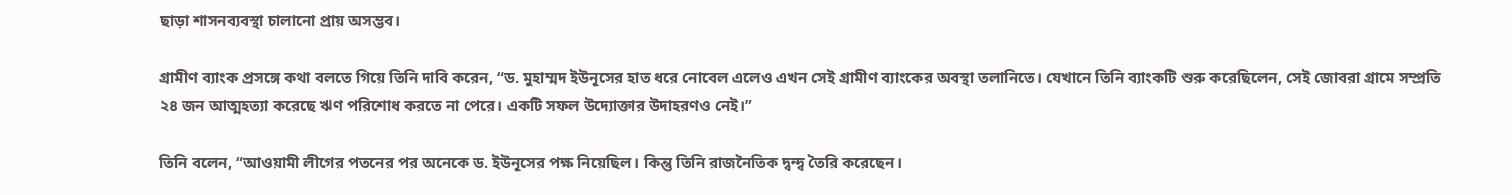ছাড়া শাসনব্যবস্থা চালানো প্রায় অসম্ভব।

গ্রামীণ ব্যাংক প্রসঙ্গে কথা বলতে গিয়ে তিনি দাবি করেন, “ড. মুহাম্মদ ইউনূসের হাত ধরে নোবেল এলেও এখন সেই গ্রামীণ ব্যাংকের অবস্থা তলানিতে। যেখানে তিনি ব্যাংকটি শুরু করেছিলেন, সেই জোবরা গ্রামে সম্প্রতি ২৪ জন আত্মহত্যা করেছে ঋণ পরিশোধ করতে না পেরে। একটি সফল উদ্যোক্তার উদাহরণও নেই।”

তিনি বলেন, “আওয়ামী লীগের পতনের পর অনেকে ড. ইউনূসের পক্ষ নিয়েছিল। কিন্তু তিনি রাজনৈতিক দ্বন্দ্ব তৈরি করেছেন।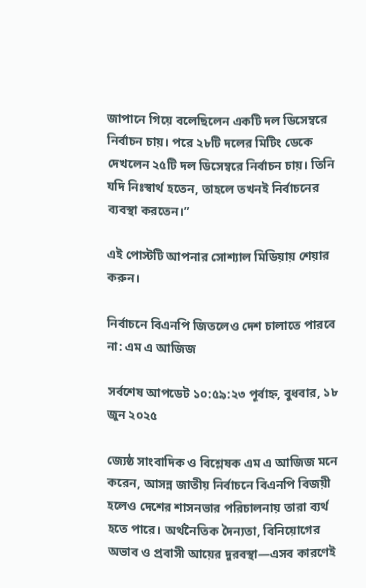জাপানে গিয়ে বলেছিলেন একটি দল ডিসেম্বরে নির্বাচন চায়। পরে ২৮টি দলের মিটিং ডেকে দেখলেন ২৫টি দল ডিসেম্বরে নির্বাচন চায়। তিনি যদি নিঃস্বার্থ হতেন, তাহলে তখনই নির্বাচনের ব্যবস্থা করতেন।”

এই পোস্টটি আপনার সোশ্যাল মিডিয়ায় শেয়ার করুন।

নির্বাচনে বিএনপি জিতলেও দেশ চালাতে পারবে না: এম এ আজিজ

সর্বশেষ আপডেট ১০:৫৯:২৩ পূর্বাহ্ন, বুধবার, ১৮ জুন ২০২৫

জ্যেষ্ঠ সাংবাদিক ও বিশ্লেষক এম এ আজিজ মনে করেন, আসন্ন জাতীয় নির্বাচনে বিএনপি বিজয়ী হলেও দেশের শাসনভার পরিচালনায় তারা ব্যর্থ হতে পারে। অর্থনৈতিক দৈন্যতা, বিনিয়োগের অভাব ও প্রবাসী আয়ের দুরবস্থা—এসব কারণেই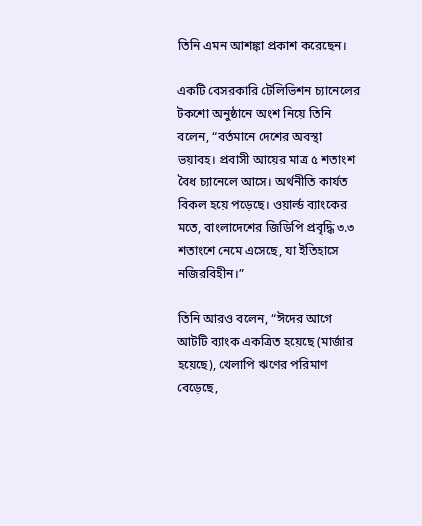তিনি এমন আশঙ্কা প্রকাশ করেছেন।

একটি বেসরকারি টেলিভিশন চ্যানেলের টকশো অনুষ্ঠানে অংশ নিয়ে তিনি বলেন, “বর্তমানে দেশের অবস্থা ভয়াবহ। প্রবাসী আয়ের মাত্র ৫ শতাংশ বৈধ চ্যানেলে আসে। অর্থনীতি কার্যত বিকল হয়ে পড়েছে। ওয়ার্ল্ড ব্যাংকের মতে, বাংলাদেশের জিডিপি প্রবৃদ্ধি ৩.৩ শতাংশে নেমে এসেছে, যা ইতিহাসে নজিরবিহীন।”

তিনি আরও বলেন, “ঈদের আগে আটটি ব্যাংক একত্রিত হয়েছে (মার্জার হয়েছে), খেলাপি ঋণের পরিমাণ বেড়েছে,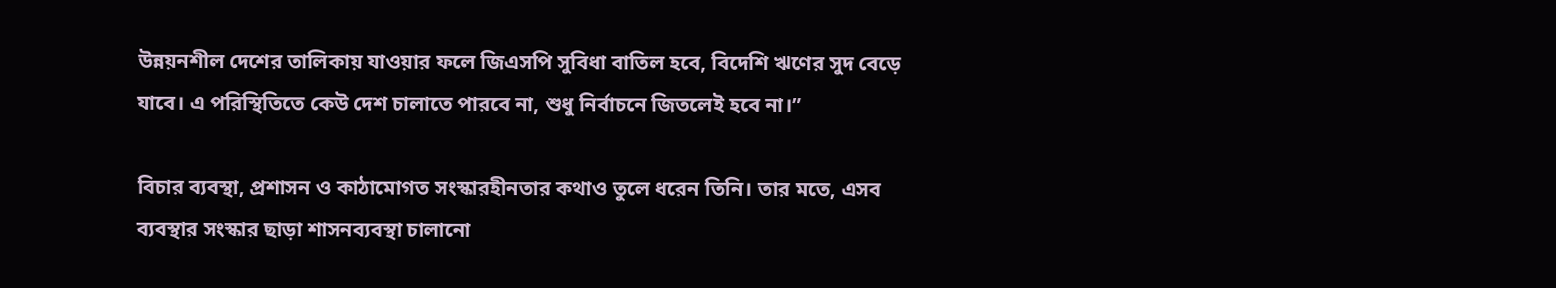উন্নয়নশীল দেশের তালিকায় যাওয়ার ফলে জিএসপি সুবিধা বাতিল হবে, বিদেশি ঋণের সুদ বেড়ে যাবে। এ পরিস্থিতিতে কেউ দেশ চালাতে পারবে না, শুধু নির্বাচনে জিতলেই হবে না।”

বিচার ব্যবস্থা, প্রশাসন ও কাঠামোগত সংস্কারহীনতার কথাও তুলে ধরেন তিনি। তার মতে, এসব ব্যবস্থার সংস্কার ছাড়া শাসনব্যবস্থা চালানো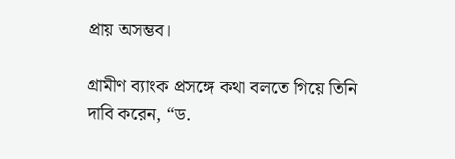প্রায় অসম্ভব।

গ্রামীণ ব্যাংক প্রসঙ্গে কথা বলতে গিয়ে তিনি দাবি করেন, “ড.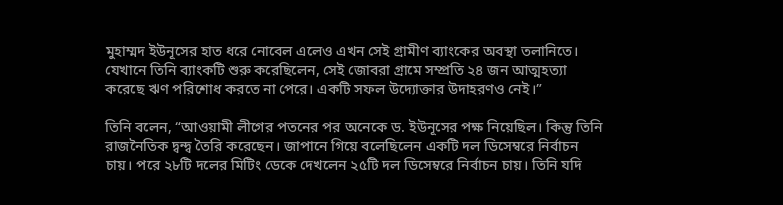মুহাম্মদ ইউনূসের হাত ধরে নোবেল এলেও এখন সেই গ্রামীণ ব্যাংকের অবস্থা তলানিতে। যেখানে তিনি ব্যাংকটি শুরু করেছিলেন, সেই জোবরা গ্রামে সম্প্রতি ২৪ জন আত্মহত্যা করেছে ঋণ পরিশোধ করতে না পেরে। একটি সফল উদ্যোক্তার উদাহরণও নেই।”

তিনি বলেন, “আওয়ামী লীগের পতনের পর অনেকে ড. ইউনূসের পক্ষ নিয়েছিল। কিন্তু তিনি রাজনৈতিক দ্বন্দ্ব তৈরি করেছেন। জাপানে গিয়ে বলেছিলেন একটি দল ডিসেম্বরে নির্বাচন চায়। পরে ২৮টি দলের মিটিং ডেকে দেখলেন ২৫টি দল ডিসেম্বরে নির্বাচন চায়। তিনি যদি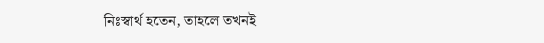নিঃস্বার্থ হতেন, তাহলে তখনই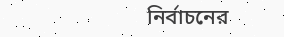নির্বাচনের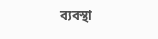ব্যবস্থা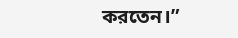করতেন।”